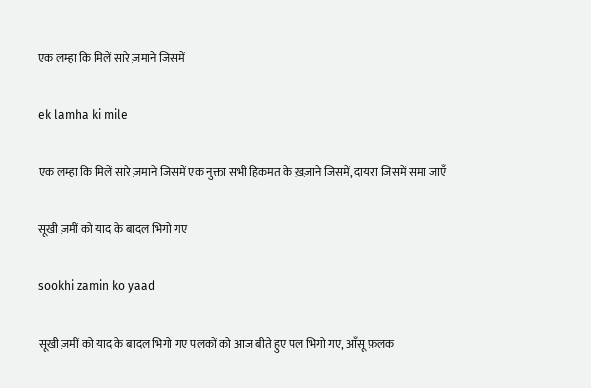एक लम्हा कि मिलें सारे ज़माने जिसमें

ek lamha ki mile

एक लम्हा कि मिलें सारे ज़माने जिसमें एक नुक्ता सभी हिकमत के ख़ज़ाने जिसमें, दायरा जिसमें समा जाएँ

सूखी ज़मीं को याद के बादल भिगो गए

sookhi zamin ko yaad

सूखी ज़मीं को याद के बादल भिगो गए पलकों को आज बीते हुए पल भिगो गए, आँसू फ़लक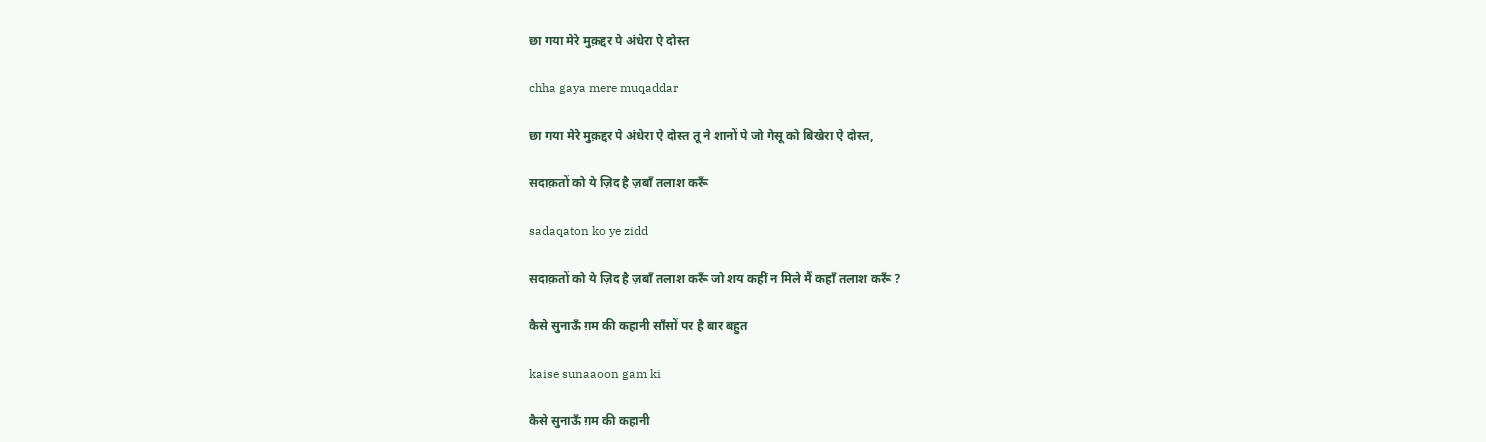छा गया मेरे मुक़द्दर पे अंधेरा ऐ दोस्त

chha gaya mere muqaddar

छा गया मेरे मुक़द्दर पे अंधेरा ऐ दोस्त तू ने शानों पे जो गेसू को बिखेरा ऐ दोस्त,

सदाक़तों को ये ज़िद है ज़बाँ तलाश करूँ

sadaqaton ko ye zidd

सदाक़तों को ये ज़िद है ज़बाँ तलाश करूँ जो शय कहीं न मिले मैं कहाँ तलाश करूँ ?

कैसे सुनाऊँ ग़म की कहानी साँसों पर है बार बहुत

kaise sunaaoon gam ki

कैसे सुनाऊँ ग़म की कहानी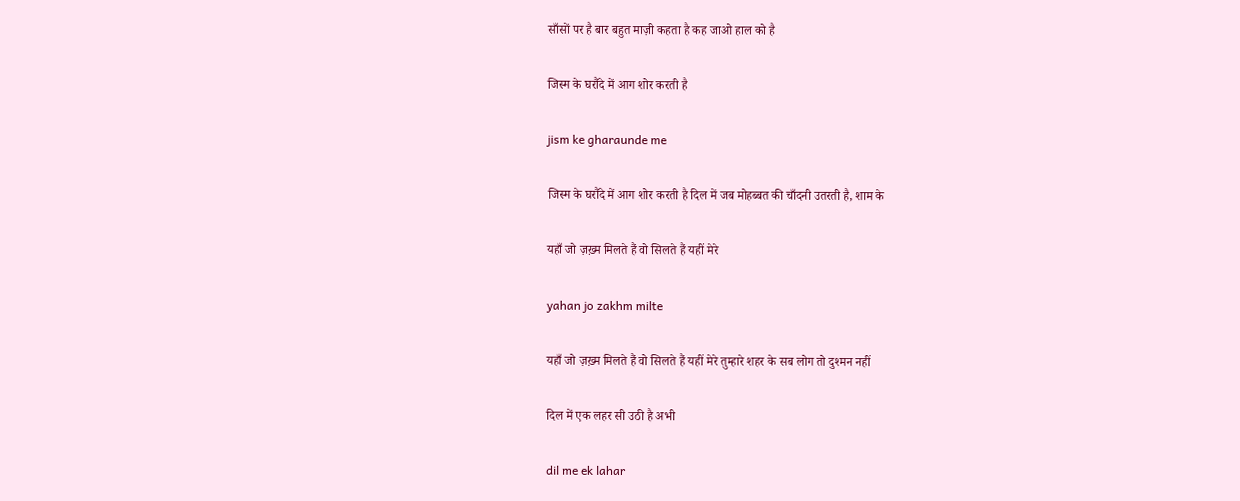साँसों पर है बार बहुत माज़ी कहता है कह जाओ हाल को है

जिस्म के घरौंदे में आग शोर करती है

jism ke gharaunde me

जिस्म के घरौंदे में आग शोर करती है दिल में जब मोहब्बत की चाँदनी उतरती है, शाम के

यहाँ जो ज़ख़्म मिलते हैं वो सिलते हैं यहीं मेरे

yahan jo zakhm milte

यहाँ जो ज़ख़्म मिलते हैं वो सिलते हैं यहीं मेरे तुम्हारे शहर के सब लोग तो दुश्मन नहीं

दिल में एक लहर सी उठी है अभी

dil me ek lahar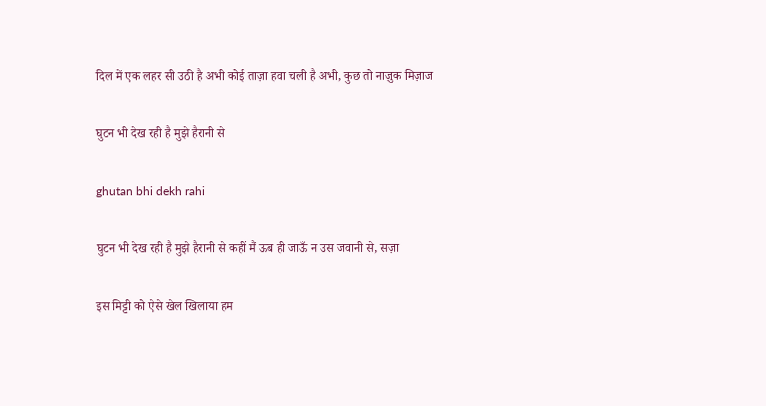दिल में एक लहर सी उठी है अभी कोई ताज़ा हवा चली है अभी, कुछ तो नाज़ुक मिज़ाज

घुटन भी देख रही है मुझे हैरानी से

ghutan bhi dekh rahi

घुटन भी देख रही है मुझे हैरानी से कहीं मैं ऊब ही जाऊँ न उस जवानी से, सज़ा

इस मिट्टी को ऐसे खेल खिलाया हम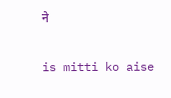ने

is mitti ko aise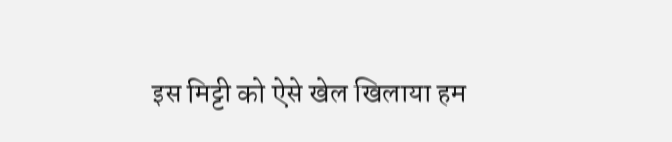इस मिट्टी को ऐसे खेल खिलाया हम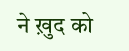ने ख़ुद को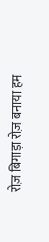रोज़ बिगाड़ा रोज़ बनाया हम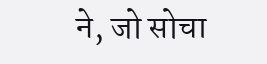ने, जो सोचा